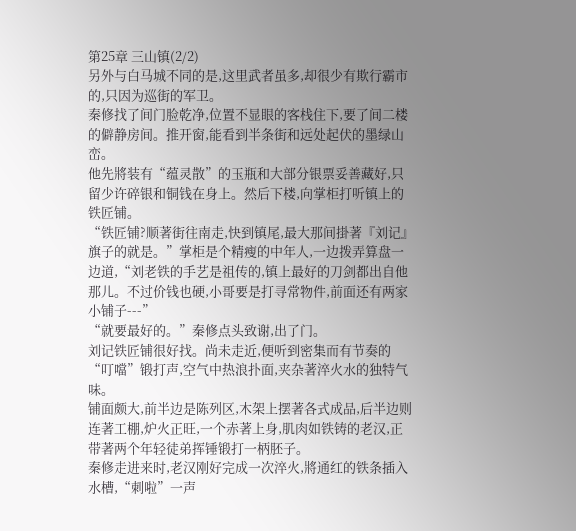第25章 三山镇(2/2)
另外与白马城不同的是,这里武者虽多,却很少有欺行霸市的,只因为巡街的军卫。
秦修找了间门脸乾净,位置不显眼的客栈住下,要了间二楼的僻静房间。推开窗,能看到半条街和远处起伏的墨绿山峦。
他先將装有“蕴灵散”的玉瓶和大部分银票妥善藏好,只留少许碎银和铜钱在身上。然后下楼,向掌柜打听镇上的铁匠铺。
“铁匠铺?顺著街往南走,快到镇尾,最大那间掛著『刘记』旗子的就是。”掌柜是个精瘦的中年人,一边拨弄算盘一边道,“刘老铁的手艺是祖传的,镇上最好的刀剑都出自他那儿。不过价钱也硬,小哥要是打寻常物件,前面还有两家小铺子---”
“就要最好的。”秦修点头致谢,出了门。
刘记铁匠铺很好找。尚未走近,便听到密集而有节奏的“叮噹”锻打声,空气中热浪扑面,夹杂著淬火水的独特气味。
铺面颇大,前半边是陈列区,木架上摆著各式成品,后半边则连著工棚,炉火正旺,一个赤著上身,肌肉如铁铸的老汉,正带著两个年轻徒弟挥锤锻打一柄胚子。
秦修走进来时,老汉刚好完成一次淬火,將通红的铁条插入水槽,“刺啦”一声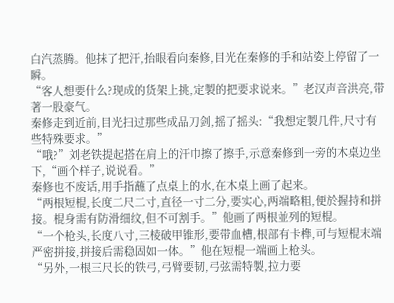白汽蒸腾。他抹了把汗,抬眼看向秦修,目光在秦修的手和站姿上停留了一瞬。
“客人想要什么?现成的货架上挑,定製的把要求说来。”老汉声音洪亮,带著一股豪气。
秦修走到近前,目光扫过那些成品刀剑,摇了摇头:“我想定製几件,尺寸有些特殊要求。”
“哦?”刘老铁提起搭在肩上的汗巾擦了擦手,示意秦修到一旁的木桌边坐下,“画个样子,说说看。”
秦修也不废话,用手指蘸了点桌上的水,在木桌上画了起来。
“两根短棍,长度二尺二寸,直径一寸二分,要实心,两端略粗,便於握持和拼接。棍身需有防滑细纹,但不可割手。”他画了两根並列的短棍。
“一个枪头,长度八寸,三棱破甲锥形,要带血槽,根部有卡榫,可与短棍末端严密拼接,拼接后需稳固如一体。”他在短棍一端画上枪头。
“另外,一根三尺长的铁弓,弓臂要韧,弓弦需特製,拉力要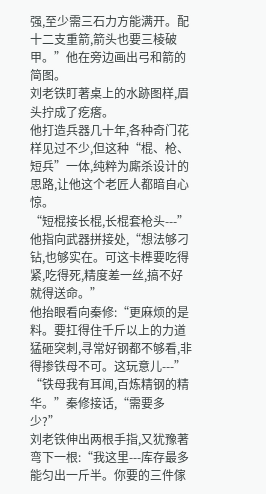强,至少需三石力方能满开。配十二支重箭,箭头也要三棱破甲。”他在旁边画出弓和箭的简图。
刘老铁盯著桌上的水跡图样,眉头拧成了疙瘩。
他打造兵器几十年,各种奇门花样见过不少,但这种“棍、枪、短兵”一体,纯粹为廝杀设计的思路,让他这个老匠人都暗自心惊。
“短棍接长棍,长棍套枪头---”他指向武器拼接处,“想法够刁钻,也够实在。可这卡榫要吃得紧,吃得死,精度差一丝,搞不好就得送命。”
他抬眼看向秦修:“更麻烦的是料。要扛得住千斤以上的力道猛砸突刺,寻常好钢都不够看,非得掺铁母不可。这玩意儿---”
“铁母我有耳闻,百炼精钢的精华。”秦修接话,“需要多少?”
刘老铁伸出两根手指,又犹豫著弯下一根:“我这里---库存最多能匀出一斤半。你要的三件傢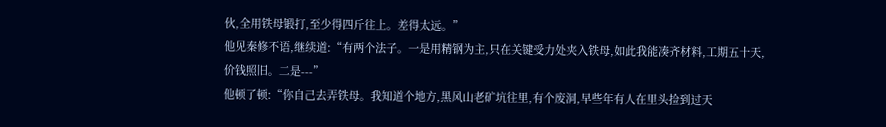伙,全用铁母锻打,至少得四斤往上。差得太远。”
他见秦修不语,继续道:“有两个法子。一是用精钢为主,只在关键受力处夹入铁母,如此我能凑齐材料,工期五十天,价钱照旧。二是---”
他顿了顿:“你自己去弄铁母。我知道个地方,黑风山老矿坑往里,有个废洞,早些年有人在里头捡到过天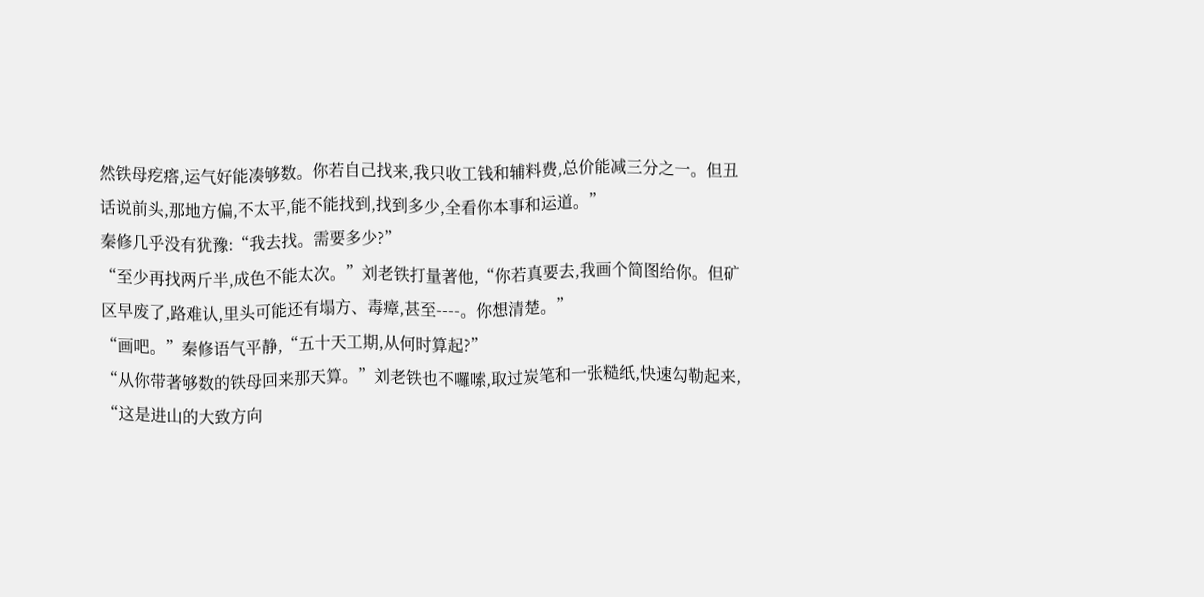然铁母疙瘩,运气好能凑够数。你若自己找来,我只收工钱和辅料费,总价能减三分之一。但丑话说前头,那地方偏,不太平,能不能找到,找到多少,全看你本事和运道。”
秦修几乎没有犹豫:“我去找。需要多少?”
“至少再找两斤半,成色不能太次。”刘老铁打量著他,“你若真要去,我画个简图给你。但矿区早废了,路难认,里头可能还有塌方、毒瘴,甚至----。你想清楚。”
“画吧。”秦修语气平静,“五十天工期,从何时算起?”
“从你带著够数的铁母回来那天算。”刘老铁也不囉嗦,取过炭笔和一张糙纸,快速勾勒起来,
“这是进山的大致方向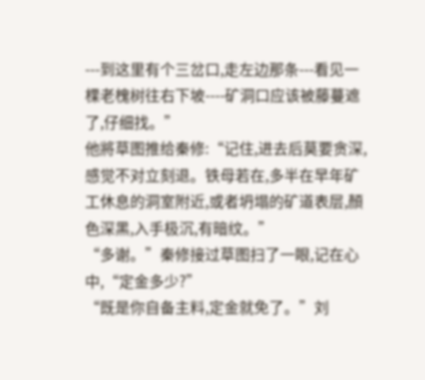---到这里有个三岔口,走左边那条---看见一棵老槐树往右下坡----矿洞口应该被藤蔓遮了,仔细找。”
他將草图推给秦修:“记住,进去后莫要贪深,感觉不对立刻退。铁母若在,多半在早年矿工休息的洞室附近,或者坍塌的矿道表层,顏色深黑,入手极沉,有暗纹。”
“多谢。”秦修接过草图扫了一眼,记在心中,“定金多少?”
“既是你自备主料,定金就免了。”刘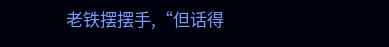老铁摆摆手,“但话得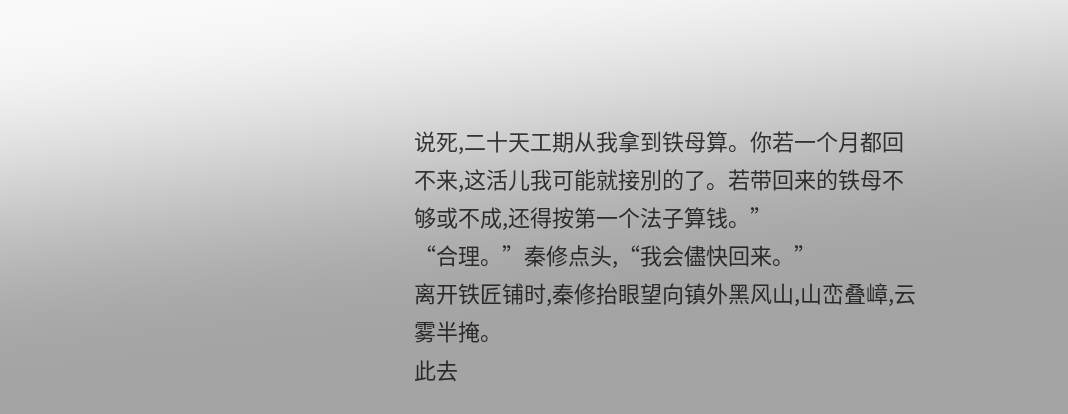说死,二十天工期从我拿到铁母算。你若一个月都回不来,这活儿我可能就接別的了。若带回来的铁母不够或不成,还得按第一个法子算钱。”
“合理。”秦修点头,“我会儘快回来。”
离开铁匠铺时,秦修抬眼望向镇外黑风山,山峦叠嶂,云雾半掩。
此去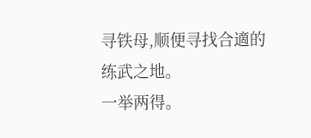寻铁母,顺便寻找合適的练武之地。
一举两得。